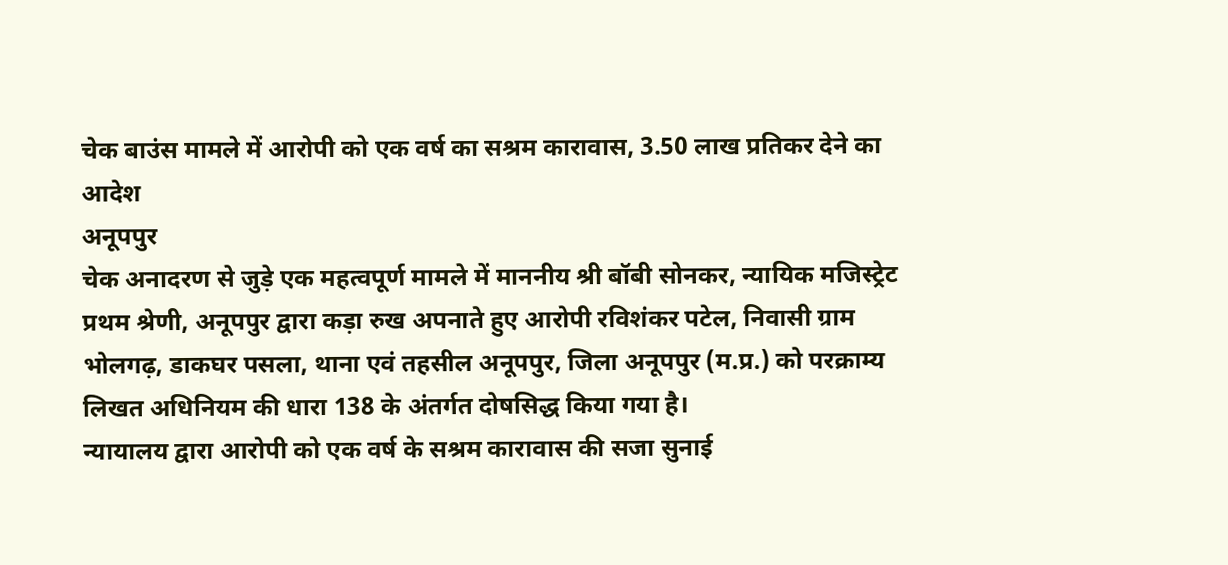चेक बाउंस मामले में आरोपी को एक वर्ष का सश्रम कारावास, 3.50 लाख प्रतिकर देने का आदेश
अनूपपुर
चेक अनादरण से जुड़े एक महत्वपूर्ण मामले में माननीय श्री बॉबी सोनकर, न्यायिक मजिस्ट्रेट प्रथम श्रेणी, अनूपपुर द्वारा कड़ा रुख अपनाते हुए आरोपी रविशंकर पटेल, निवासी ग्राम भोलगढ़, डाकघर पसला, थाना एवं तहसील अनूपपुर, जिला अनूपपुर (म.प्र.) को परक्राम्य लिखत अधिनियम की धारा 138 के अंतर्गत दोषसिद्ध किया गया है।
न्यायालय द्वारा आरोपी को एक वर्ष के सश्रम कारावास की सजा सुनाई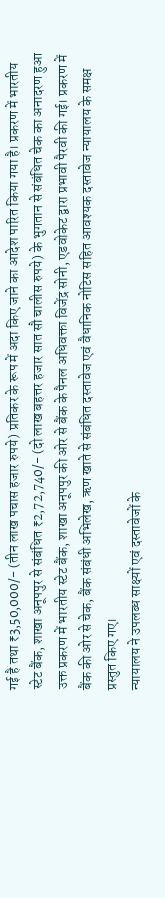गई है तथा ₹3,50,000/- (तीन लाख पचास हजार रुपये) प्रतिकर के रूप में अदा किए जाने का आदेश पारित किया गया है। प्रकरण में भारतीय स्टेट बैंक, शाखा अनूपपुर से संबंधित ₹2,72,740/- (दो लाख बहत्तर हजार सात सौ चालीस रुपये) के भुगतान से संबंधित चेक का अनादरण हुआ
उक्त प्रकरण में भारतीय स्टेट बैंक, शाखा अनूपपुर की ओर से बैंक के पैनल अधिवक्ता विजेंद्र सोनी, एडवोकेट द्वारा प्रभावी पैरवी की गई। प्रकरण में बैंक की ओर से चेक, बैंक संबंधी अभिलेख, ऋण खाते से संबंधित दस्तावेज एवं वैधानिक नोटिस सहित आवश्यक दस्तावेज न्यायालय के समक्ष प्रस्तुत किए गए।
न्यायालय ने उपलब्ध साक्ष्यों एवं दस्तावेजों के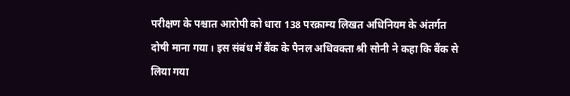परीक्षण के पश्चात आरोपी को धारा 138 परक्राम्य लिखत अधिनियम के अंतर्गत दोषी माना गया। इस संबंध में बैंक के पैनल अधिवक्ता श्री सोनी ने कहा कि बैंक से लिया गया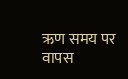ऋण समय पर वापस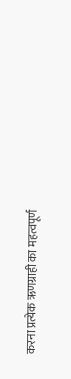करना प्रत्येक ऋणग्राही का महत्वपूर्ण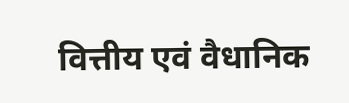वित्तीय एवं वैधानिक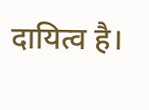दायित्व है।